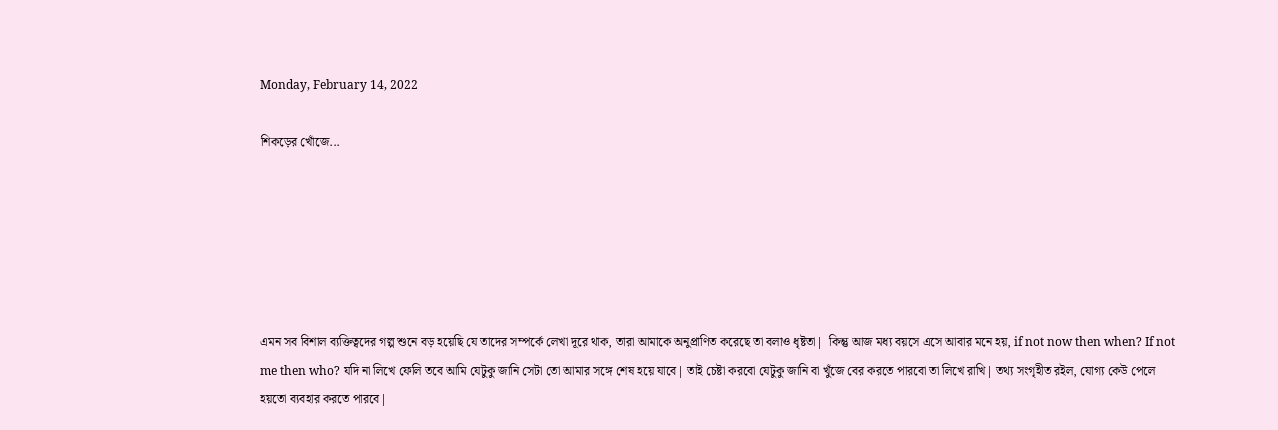Monday, February 14, 2022

শিকড়ের খোঁজে...






এমন সব বিশাল ব্যক্তিত্বদের গল্প শুনে বড় হয়েছি যে তাদের সম্পর্কে লেখা দূরে থাক, তারা আমাকে অনুপ্রাণিত করেছে তা বলাও ধৃষ্টতা|  কিন্তু আজ মধ্য বয়সে এসে আবার মনে হয়, if not now then when? If not me then who? যদি না লিখে ফেলি তবে আমি যেটুকু জানি সেটা তো আমার সঙ্গে শেষ হয়ে যাবে| তাই চেষ্টা করবো যেটুকু জানি বা খুঁজে বের করতে পারবো তা লিখে রাখি| তথ্য সংগৃহীত রইল, যোগ্য কেউ পেলে হয়তো ব্যবহার করতে পারবে|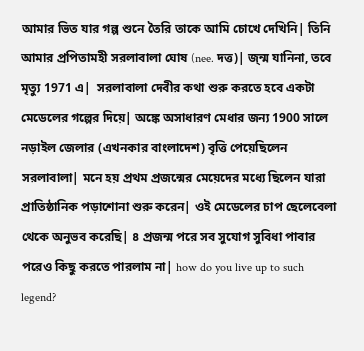আমার ভিত যার গল্প শুনে তৈরি তাকে আমি চোখে দেখিনি| তিনি আমার প্রপিতামহী সরলাবালা ঘোষ (nee. দত্ত)| জ্ন্ম যানিনা, তবে মৃত্যু 1971 এ|  সরলাবালা দেবীর কথা শুরু করতে হবে একটা মেডেলের গল্পের দিয়ে| অঙ্কে অসাধারণ মেধার জন্য 1900 সালে নড়াইল জেলার (এখনকার বাংলাদেশ) বৃত্তি পেয়েছিলেন সরলাবালা| মনে হয় প্রথম প্রজন্মের মেয়েদের মধ্যে ছিলেন যারা প্রাতিষ্ঠানিক পড়াশোনা শুরু করেন| ওই মেডেলের চাপ ছেলেবেলা থেকে অনুভব করেছি| ৪ প্রজন্ম পরে সব সুযোগ সুবিধা পাবার পরেও কিছু করতে পারলাম না| how do you live up to such legend?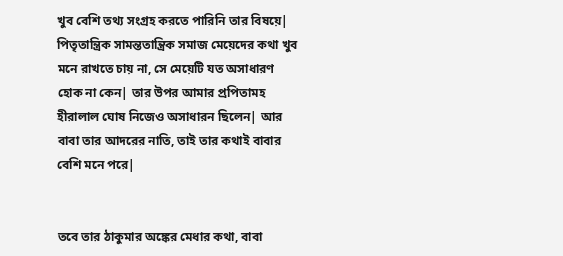খুব বেশি তথ্য সংগ্রহ করতে পারিনি তার বিষয়ে| পিতৃতান্ত্রিক সামন্ততান্ত্রিক সমাজ মেয়েদের কথা খুব মনে রাখতে চায় না, সে মেয়েটি যত অসাধারণ হোক না কেন| তার উপর আমার প্রপিতামহ হীরালাল ঘোষ নিজেও অসাধারন ছিলেন| আর বাবা তার আদরের নাতি, তাই তার কথাই বাবার বেশি মনে পরে|


তবে তার ঠাকুমার অঙ্কের মেধার কথা, বাবা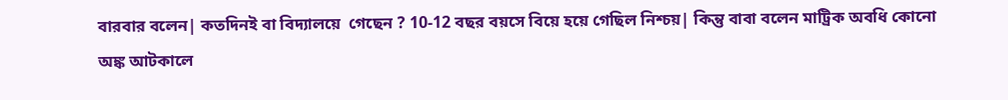বারবার বলেন| কতদিনই বা বিদ্যালয়ে  গেছেন ? 10-12 বছর বয়সে বিয়ে হয়ে গেছিল নিশ্চয়| কিন্তু বাবা বলেন মাট্রিক অবধি কোনো অঙ্ক আটকালে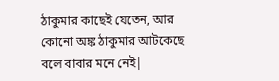ঠাকুমার কাছেই যেতেন, আর কোনো অঙ্ক ঠাকুমার আটকেছে বলে বাবার মনে নেই|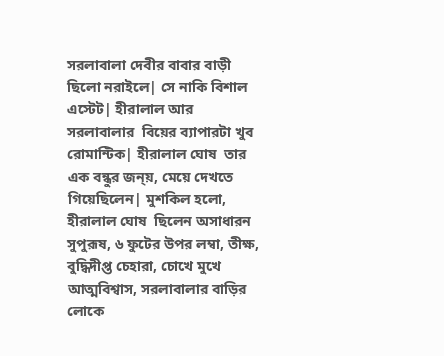সরলাবালা দেবীর বাবার বাড়ী ছিলো নরাইলে| সে নাকি বিশাল এস্টেট| হীরালাল আর সরলাবালার  বিয়ের ব্যাপারটা খুব রোমান্টিক| হীরালাল ঘোষ  তার এক বন্ধুর জন্য়, মেয়ে দেখতে গিয়েছিলেন| মুশকিল হলো, হীরালাল ঘোষ  ছিলেন অসাধারন সুপুরূষ, ৬ ফুটের উপর লম্বা, তীক্ষ, বুদ্ধিদীপ্ত চেহারা, চোখে মুখে আত্মবিশ্বাস, সরলাবালার বাড়ির লোকে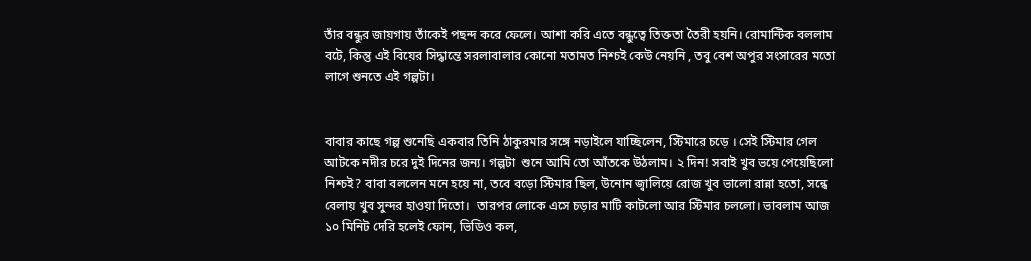তাঁর বন্ধুর জায়গায় তাঁকেই পছন্দ করে ফেলে। আশা করি এতে বন্ধুত্বে তিক্ততা তৈরী হয়নি। রোমান্টিক বললাম বটে, কিন্তু এই বিয়ের সিদ্ধান্তে সরলাবালার কোনো মতামত নিশ্চই কেউ নেয়নি , তবু বেশ অপুর সংসারের মতো লাগে শুনতে এই গল্পটা।


বাবার কাছে গল্প শুনেছি একবার তিনি ঠাকুরমার সঙ্গে নড়াইলে যাচ্ছিলেন, স্টিমারে চড়ে । সেই স্টিমার গেল আটকে নদীর চরে দুই দিনের জন্য। গল্পটা  শুনে আমি তো আঁতকে উঠলাম। ২ দিন! সবাই খুব ভয়ে পেয়েছিলো নিশ্চই? বাবা বললেন মনে হয়ে না, তবে বড়ো স্টিমার ছিল, উনোন জ্বালিয়ে রোজ খুব ভালো রান্না হতো, সন্ধে বেলায় খুব সুন্দর হাওয়া দিতো।  তারপর লোকে এসে চড়ার মাটি কাটলো আর স্টিমার চললো। ভাবলাম আজ ১০ মিনিট দেরি হলেই ফোন, ভিডিও কল,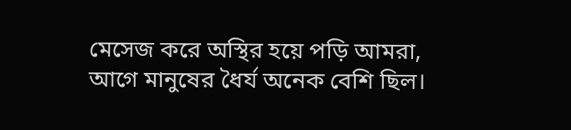মেসেজ করে অস্থির হয়ে পড়ি আমরা, আগে মানুষের ধৈর্য অনেক বেশি ছিল।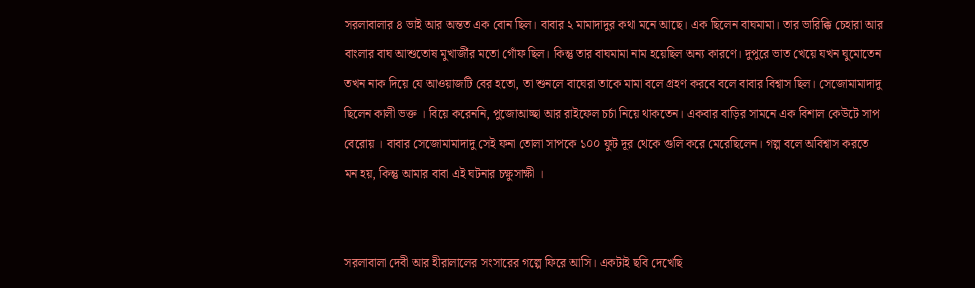সরলাবালার ৪ ভাই আর অন্তত এক বোন ছিল। বাবার ২ মামাদাদুর কথা মনে আছে। এক ছিলেন বাঘমামা। তার ভারিক্কি চেহারা আর বাংলার বাঘ আশুতোষ মুখার্জীর মতো গোঁফ ছিল। কিন্তু তার বাঘমামা নাম হয়েছিল অন্য কারণে। দুপুরে ভাত খেয়ে যখন ঘুমোতেন তখন নাক দিয়ে যে আওয়াজটি বের হতো, তা শুনলে বাঘেরা তাকে মামা বলে গ্রহণ করবে বলে বাবার বিশ্বাস ছিল। সেজোমামাদাদু ছিলেন কালী ভক্ত । বিয়ে করেননি, পুজোআচ্ছা আর রাইফেল চর্চা নিয়ে থাকতেন। একবার বাড়ির সামনে এক বিশাল কেউটে সাপ বেরোয় । বাবার সেজোমামাদাদু সেই ফনা তোলা সাপকে ১০০ ফুট দূর থেকে গুলি করে মেরেছিলেন। গল্প বলে অবিশ্বাস করতে মন হয়, কিন্তু আমার বাবা এই ঘটনার চক্ষুসাক্ষী ।


সরলাবালা দেবী আর হীরালালের সংসারের গল্পে ফিরে আসি। একটাই ছবি দেখেছি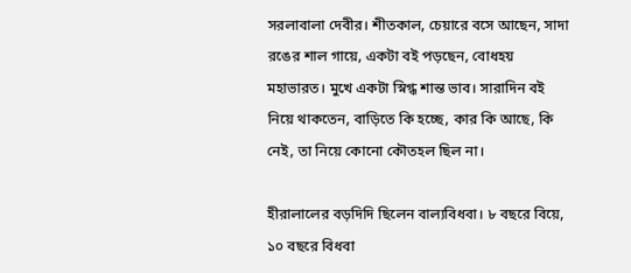সরলাবালা দেবীর। শীতকাল, চেয়ারে বসে আছেন, সাদা রঙের শাল গায়ে, একটা বই পড়ছেন, বোধহয় মহাভারত। মুখে একটা স্নিগ্ধ শান্ত ভাব। সারাদিন বই নিয়ে থাকতেন, বাড়িতে কি হচ্ছে, কার কি আছে, কি নেই, তা নিয়ে কোনো কৌতহল ছিল না।

হীরালালের বড়দিদি ছিলেন বাল্যবিধবা। ৮ বছরে বিয়ে, ১০ বছরে বিধবা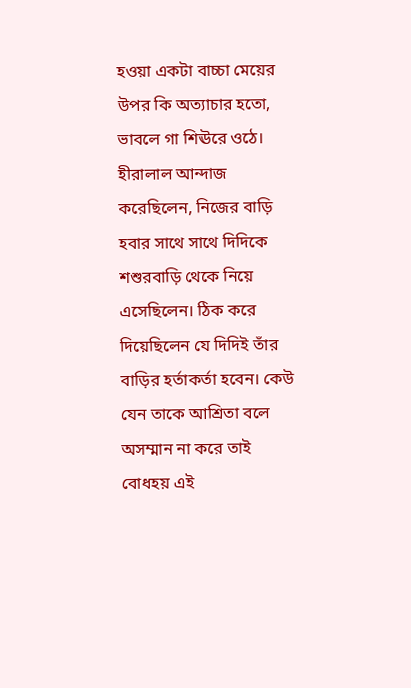হওয়া একটা বাচ্চা মেয়ের উপর কি অত্যাচার হতো, ভাবলে গা শিঊরে ওঠে। হীরালাল আন্দাজ করেছিলেন, নিজের বাড়ি হবার সাথে সাথে দিদিকে শশুরবাড়ি থেকে নিয়ে এসেছিলেন। ঠিক করে দিয়েছিলেন যে দিদিই তাঁর বাড়ির হর্তাকর্তা হবেন। কেউ যেন তাকে আশ্রিতা বলে অসম্মান না করে তাই বোধহয় এই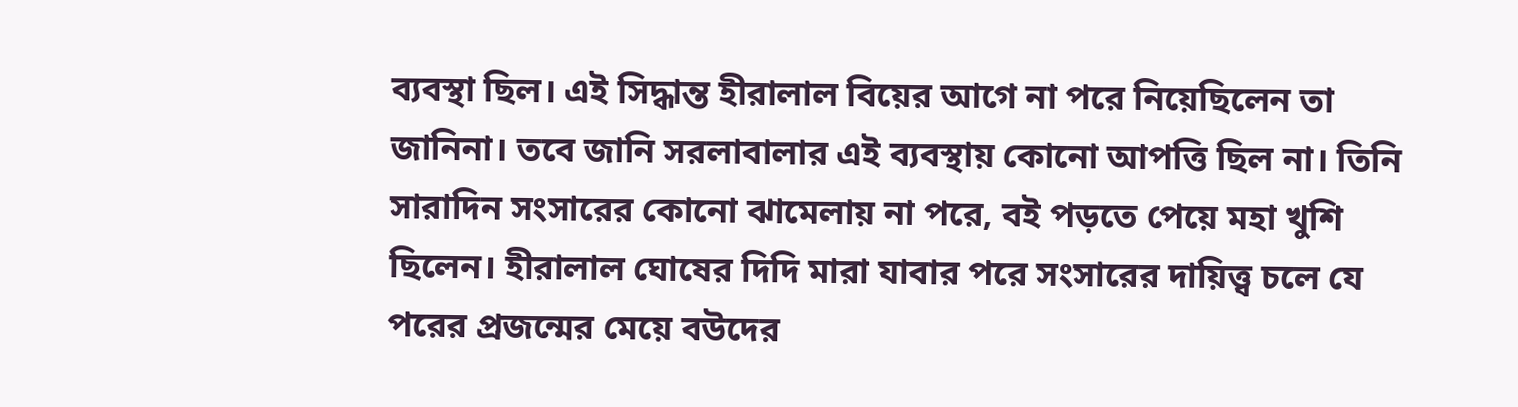ব্যবস্থা ছিল। এই সিদ্ধান্ত হীরালাল বিয়ের আগে না পরে নিয়েছিলেন তা জানিনা। তবে জানি সরলাবালার এই ব্যবস্থায় কোনো আপত্তি ছিল না। তিনি সারাদিন সংসারের কোনো ঝামেলায় না পরে, বই পড়তে পেয়ে মহা খুশি ছিলেন। হীরালাল ঘোষের দিদি মারা যাবার পরে সংসারের দায়িত্ত্ব চলে যে পরের প্রজন্মের মেয়ে বউদের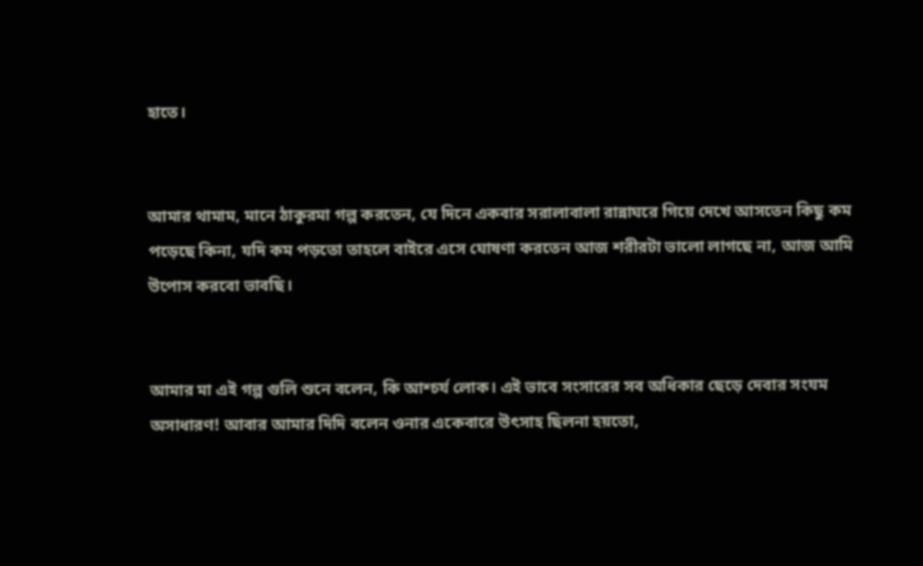হাতে।


আমার থামাম, মানে ঠাকুরমা গল্প করতেন, যে দিনে একবার সরালাবালা রান্নাঘরে গিয়ে দেখে আসতেন কিছু কম পড়েছে কিনা, যদি কম পড়তো তাহলে বাইরে এসে ঘোষণা করতেন আজ শরীরটা ভালো লাগছে না, আজ আমি উপোস করবো ভাবছি।


আমার মা এই গল্প গুলি শুনে বলেন, কি আশ্চর্য লোক। এই ভাবে সংসারের সব অধিকার ছেড়ে দেবার সংযম অসাধারণ! আবার আমার দিদি বলেন ওনার একেবারে উৎসাহ ছিলনা হয়তো,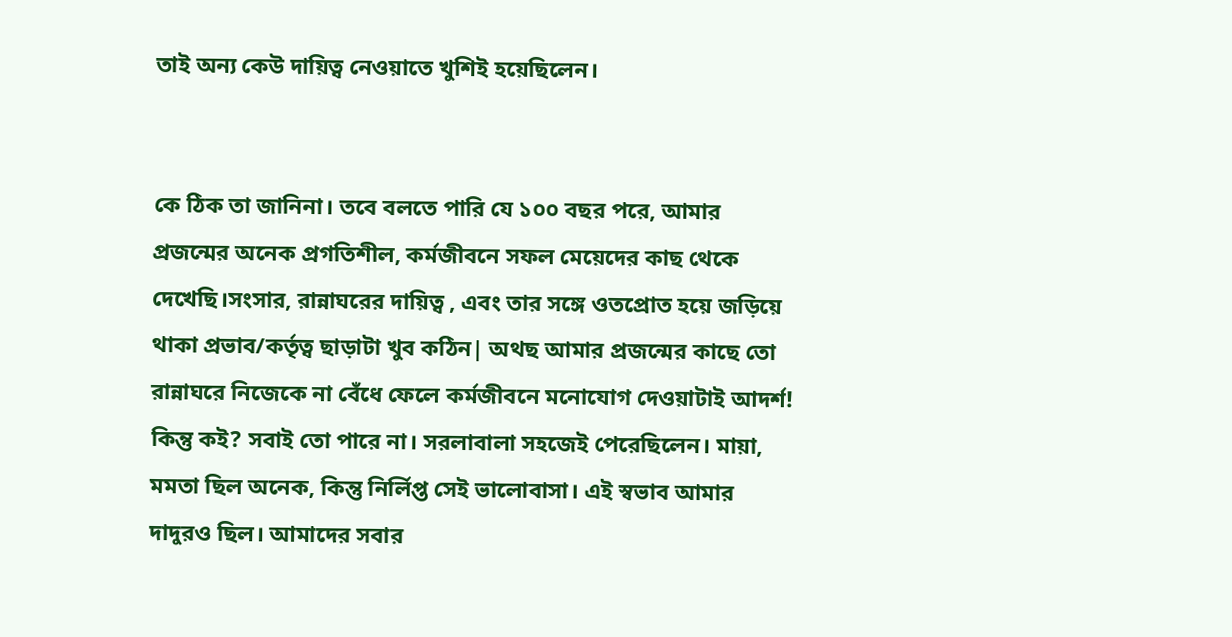তাই অন্য কেউ দায়িত্ব নেওয়াতে খুশিই হয়েছিলেন।


কে ঠিক তা জানিনা। তবে বলতে পারি যে ১০০ বছর পরে, আমার প্রজন্মের অনেক প্রগতিশীল, কর্মজীবনে সফল মেয়েদের কাছ থেকে দেখেছি।সংসার, রান্নাঘরের দায়িত্ব , এবং তার সঙ্গে ওতপ্রোত হয়ে জড়িয়ে থাকা প্রভাব/কর্তৃত্ব ছাড়াটা খুব কঠিন| অথছ আমার প্রজন্মের কাছে তো রান্নাঘরে নিজেকে না বেঁধে ফেলে কর্মজীবনে মনোযোগ দেওয়াটাই আদর্শ!  কিন্তু কই? সবাই তো পারে না। সরলাবালা সহজেই পেরেছিলেন। মায়া, মমতা ছিল অনেক, কিন্তু নির্লিপ্ত সেই ভালোবাসা। এই স্বভাব আমার দাদুরও ছিল। আমাদের সবার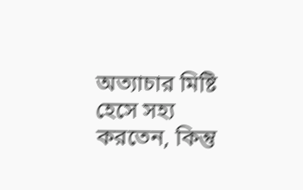অত্যাচার মিষ্টি হেসে সহ্য করতেন, কিন্তু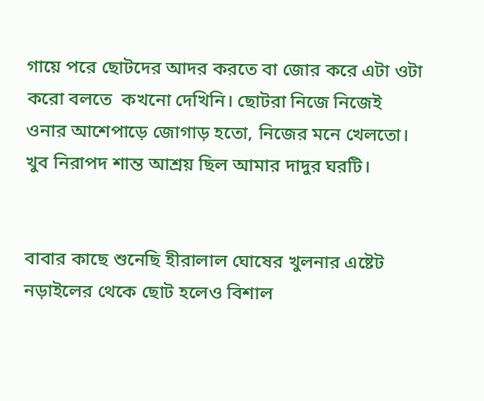গায়ে পরে ছোটদের আদর করতে বা জোর করে এটা ওটা করো বলতে  কখনো দেখিনি। ছোটরা নিজে নিজেই ওনার আশেপাড়ে জোগাড় হতো, নিজের মনে খেলতো। খুব নিরাপদ শান্ত আশ্রয় ছিল আমার দাদুর ঘরটি।


বাবার কাছে শুনেছি হীরালাল ঘোষের খুলনার এষ্টেট নড়াইলের থেকে ছোট হলেও বিশাল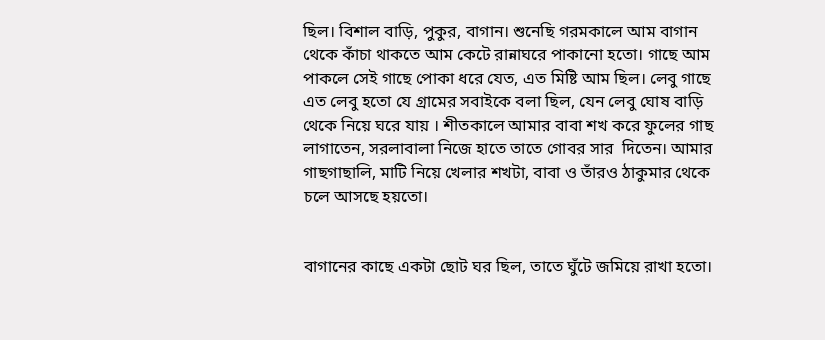ছিল। বিশাল বাড়ি, পুকুর, বাগান। শুনেছি গরমকালে আম বাগান থেকে কাঁচা থাকতে আম কেটে রান্নাঘরে পাকানো হতো। গাছে আম পাকলে সেই গাছে পোকা ধরে যেত, এত মিষ্টি আম ছিল। লেবু গাছে এত লেবু হতো যে গ্রামের সবাইকে বলা ছিল, যেন লেবু ঘোষ বাড়ি থেকে নিয়ে ঘরে যায় । শীতকালে আমার বাবা শখ করে ফুলের গাছ লাগাতেন, সরলাবালা নিজে হাতে তাতে গোবর সার  দিতেন। আমার গাছগাছালি, মাটি নিয়ে খেলার শখটা, বাবা ও তাঁরও ঠাকুমার থেকে চলে আসছে হয়তো।


বাগানের কাছে একটা ছোট ঘর ছিল, তাতে ঘুঁটে জমিয়ে রাখা হতো।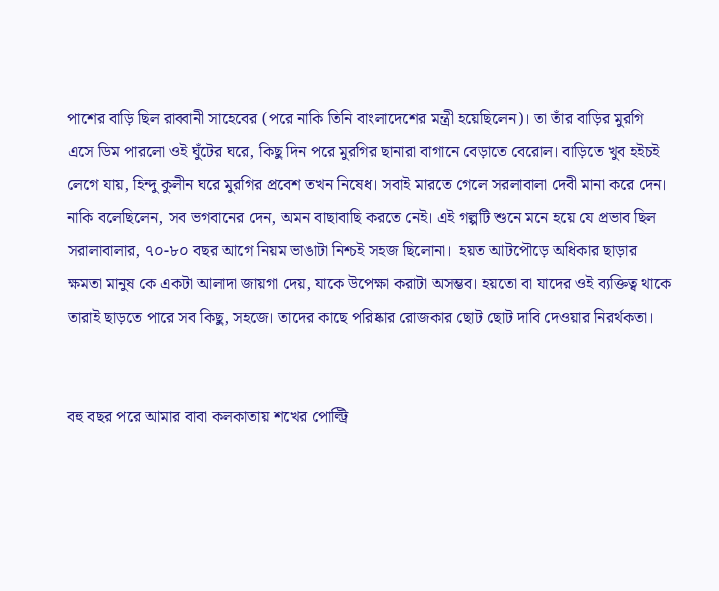পাশের বাড়ি ছিল রাব্বানী সাহেবের (পরে নাকি তিনি বাংলাদেশের মন্ত্রী হয়েছিলেন)। তা তাঁর বাড়ির মুরগি এসে ডিম পারলো ওই ঘুঁটের ঘরে, কিছু দিন পরে মুরগির ছানারা বাগানে বেড়াতে বেরোল। বাড়িতে খুব হইচই লেগে যায়, হিন্দু কুলীন ঘরে মুরগির প্রবেশ তখন নিষেধ। সবাই মারতে গেলে সরলাবালা দেবী মানা করে দেন। নাকি বলেছিলেন, সব ভগবানের দেন, অমন বাছাবাছি করতে নেই। এই গল্পটি শুনে মনে হয়ে যে প্রভাব ছিল সরালাবালার, ৭০-৮০ বছর আগে নিয়ম ভাঙাটা নিশ্চই সহজ ছিলোনা।  হয়ত আটপৌড়ে অধিকার ছাড়ার ক্ষমতা মানুষ কে একটা আলাদা জায়গা দেয়, যাকে উপেক্ষা করাটা অসম্ভব। হয়তো বা যাদের ওই ব্যক্তিত্ব থাকে তারাই ছাড়তে পারে সব কিছু, সহজে। তাদের কাছে পরিষ্কার রোজকার ছোট ছোট দাবি দেওয়ার নিরর্থকতা।


বহু বছর পরে আমার বাবা কলকাতায় শখের পোল্ট্রি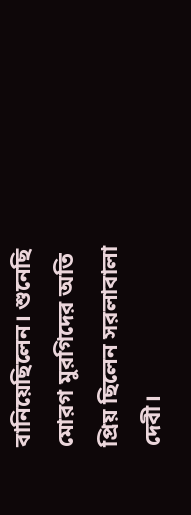বানিয়েছিলেন। শুনেছি মোরগ মুরগিদের অতি প্রিয় ছিলেন সরলাবালা দেবী।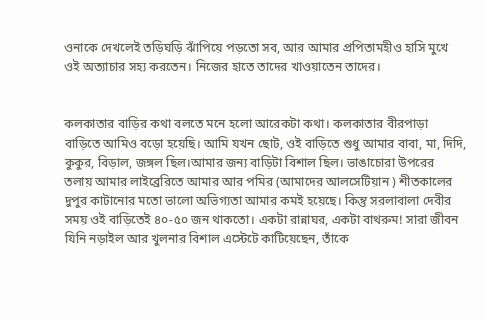ওনাকে দেখলেই তড়িঘড়ি ঝাঁপিয়ে পড়তো সব, আর আমার প্রপিতামহীও হাসি মুখে ওই অত্যাচার সহ্য করতেন। নিজের হাতে তাদের খাওয়াতেন তাদের।


কলকাতার বাড়ির কথা বলতে মনে হলো আরেকটা কথা। কলকাতার বীরপাড়া বাড়িতে আমিও বড়ো হয়েছি। আমি যখন ছোট, ওই বাড়িতে শুধু আমার বাবা, মা, দিদি, কুকুর, বিড়াল, জঙ্গল ছিল।আমার জন্য বাড়িটা বিশাল ছিল। ভাঙাচোরা উপরের  তলায় আমার লাইব্রেরিতে আমার আর পমির (আমাদের আলসেটিয়ান ) শীতকালের দুপুর কাটানোর মতো ভালো অভিগ্যতা আমার কমই হয়েছে। কিন্তু সরলাবালা দেবীর সময় ওই বাড়িতেই ৪০-৫০ জন থাকতো। একটা রান্নাঘর, একটা বাথরুম! সারা জীবন যিনি নড়াইল আর খুলনার বিশাল এস্টেটে কাটিয়েছেন, তাঁকে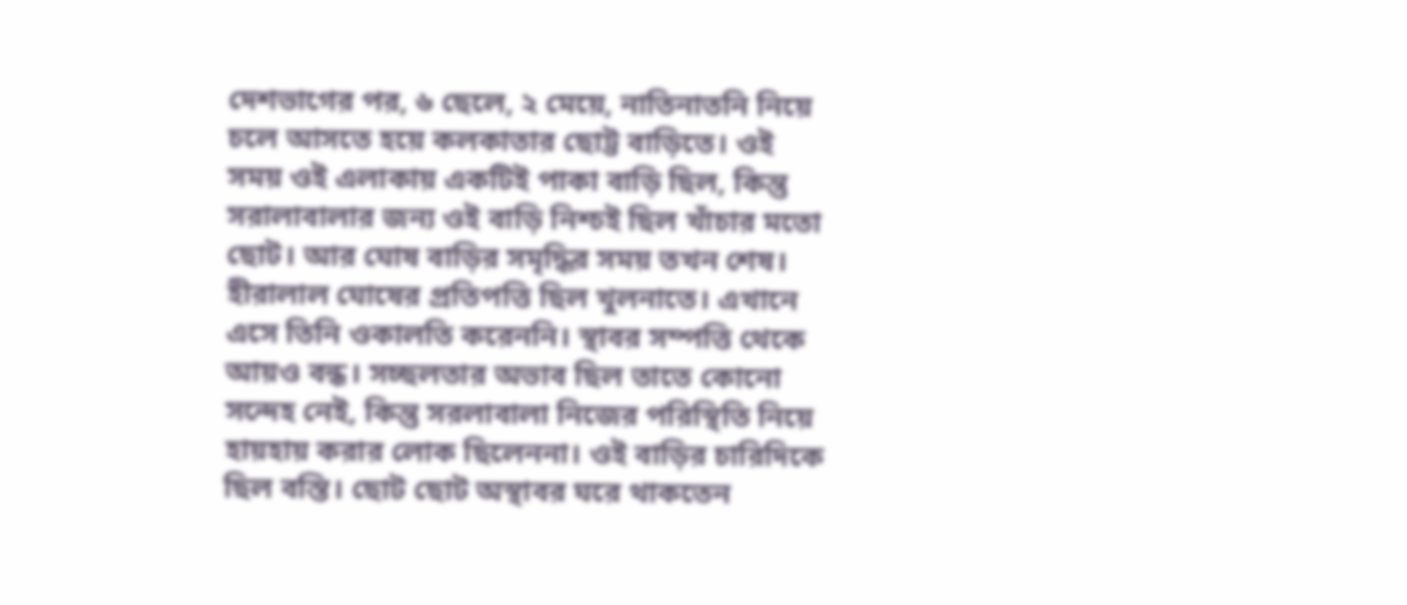দেশভাগের পর, ৬ ছেলে, ২ মেয়ে, নাতিনাতনি নিয়ে চলে আসতে হয়ে কলকাতার ছোট্ট বাড়িতে। ওই সময় ওই এলাকায় একটিই পাকা বাড়ি ছিল, কিন্তু সরালাবালার জন্য ওই বাড়ি নিশ্চই ছিল খাঁচার মতো ছোট। আর ঘোষ বাড়ির সমৃদ্ধির সময় তখন শেষ।  হীরালাল ঘোষের প্রতিপত্তি ছিল খুলনাতে। এখানে এসে তিনি ওকালতি করেননি। স্থাবর সম্পত্তি থেকে আয়ও বন্ধ। সচ্ছলতার অভাব ছিল তাতে কোনো সন্দেহ নেই, কিন্তু সরলাবালা নিজের পরিস্থিতি নিয়ে হায়হায় করার লোক ছিলেননা। ওই বাড়ির চারিদিকে ছিল বস্তি। ছোট ছোট অস্থাবর ঘরে থাকতেন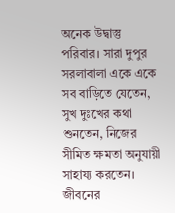অনেক উদ্বাস্তু পরিবার। সারা দুপুর সরলাবালা একে একে সব বাড়িতে যেতেন, সুখ দুঃখের কথা শুনতেন, নিজের সীমিত ক্ষমতা অনুযায়ী সাহায্য করতেন। জীবনের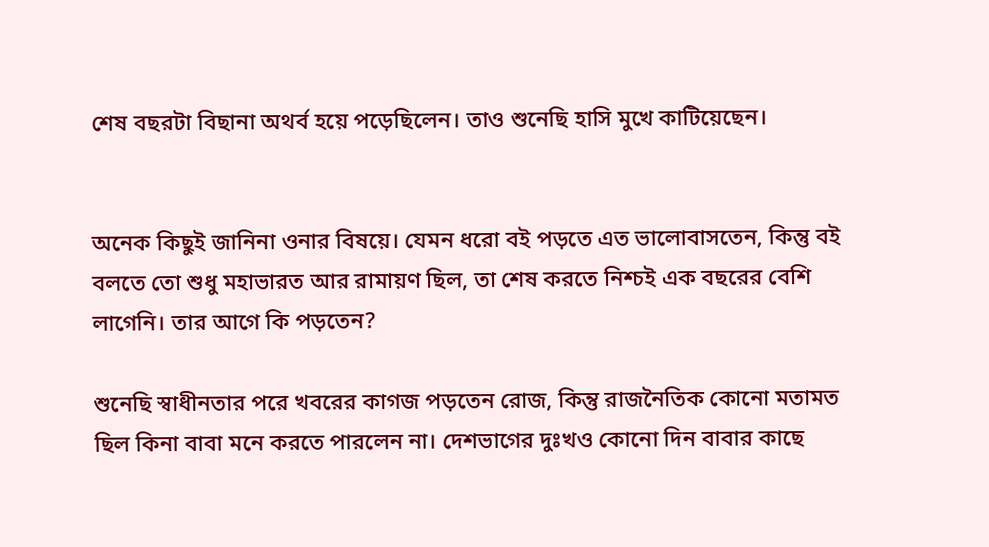শেষ বছরটা বিছানা অথর্ব হয়ে পড়েছিলেন। তাও শুনেছি হাসি মুখে কাটিয়েছেন।


অনেক কিছুই জানিনা ওনার বিষয়ে। যেমন ধরো বই পড়তে এত ভালোবাসতেন, কিন্তু বই বলতে তো শুধু মহাভারত আর রামায়ণ ছিল, তা শেষ করতে নিশ্চই এক বছরের বেশি লাগেনি। তার আগে কি পড়তেন?

শুনেছি স্বাধীনতার পরে খবরের কাগজ পড়তেন রোজ, কিন্তু রাজনৈতিক কোনো মতামত ছিল কিনা বাবা মনে করতে পারলেন না। দেশভাগের দুঃখও কোনো দিন বাবার কাছে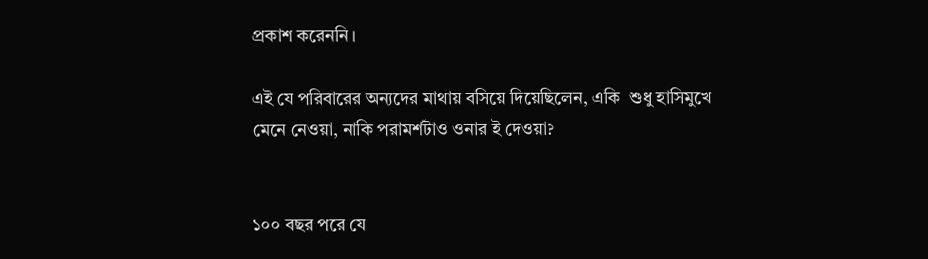প্রকাশ করেননি।

এই যে পরিবারের অন্যদের মাথায় বসিয়ে দিয়েছিলেন, একি  শুধু হাসিমুখে মেনে নেওয়া, নাকি পরামর্শটাও ওনার ই দেওয়া?


১০০ বছর পরে যে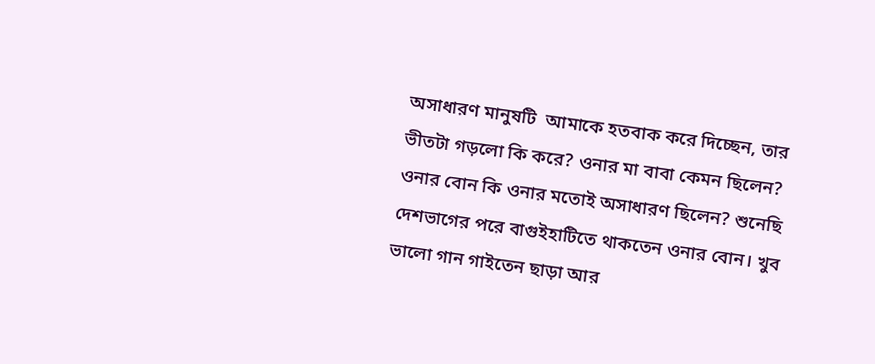অসাধারণ মানুষটি  আমাকে হতবাক করে দিচ্ছেন, তার ভীতটা গড়লো কি করে? ওনার মা বাবা কেমন ছিলেন? ওনার বোন কি ওনার মতোই অসাধারণ ছিলেন? শুনেছি দেশভাগের পরে বাগুইহাটিতে থাকতেন ওনার বোন। খুব ভালো গান গাইতেন ছাড়া আর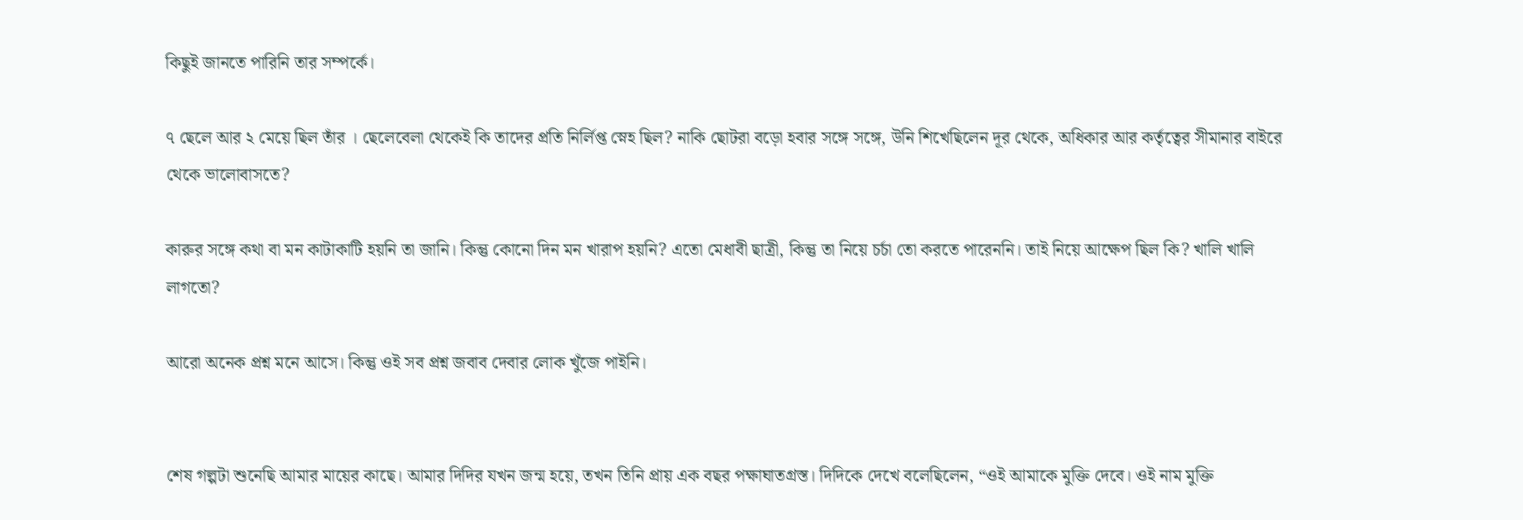কিছুই জানতে পারিনি তার সম্পর্কে।

৭ ছেলে আর ২ মেয়ে ছিল তাঁর । ছেলেবেলা থেকেই কি তাদের প্রতি নির্লিপ্ত স্নেহ ছিল? নাকি ছোটরা বড়ো হবার সঙ্গে সঙ্গে, উনি শিখেছিলেন দূর থেকে, অধিকার আর কর্তৃত্বের সীমানার বাইরে থেকে ভালোবাসতে?

কারুর সঙ্গে কথা বা মন কাটাকাটি হয়নি তা জানি। কিন্তু কোনো দিন মন খারাপ হয়নি? এতো মেধাবী ছাত্রী, কিন্তু তা নিয়ে চর্চা তো করতে পারেননি। তাই নিয়ে আক্ষেপ ছিল কি? খালি খালি লাগতো?

আরো অনেক প্রশ্ন মনে আসে। কিন্তু ওই সব প্রশ্ন জবাব দেবার লোক খুঁজে পাইনি।


শেষ গল্পটা শুনেছি আমার মায়ের কাছে। আমার দিদির যখন জন্ম হয়ে, তখন তিনি প্রায় এক বছর পক্ষাঘাতগ্রস্ত। দিদিকে দেখে বলেছিলেন, “ওই আমাকে মুক্তি দেবে। ওই নাম মুক্তি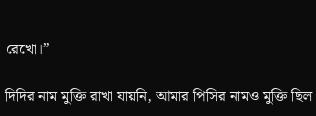রেখো।”

দিদির নাম মুক্তি রাখা যায়নি, আমার পিসির নামও মুক্তি ছিল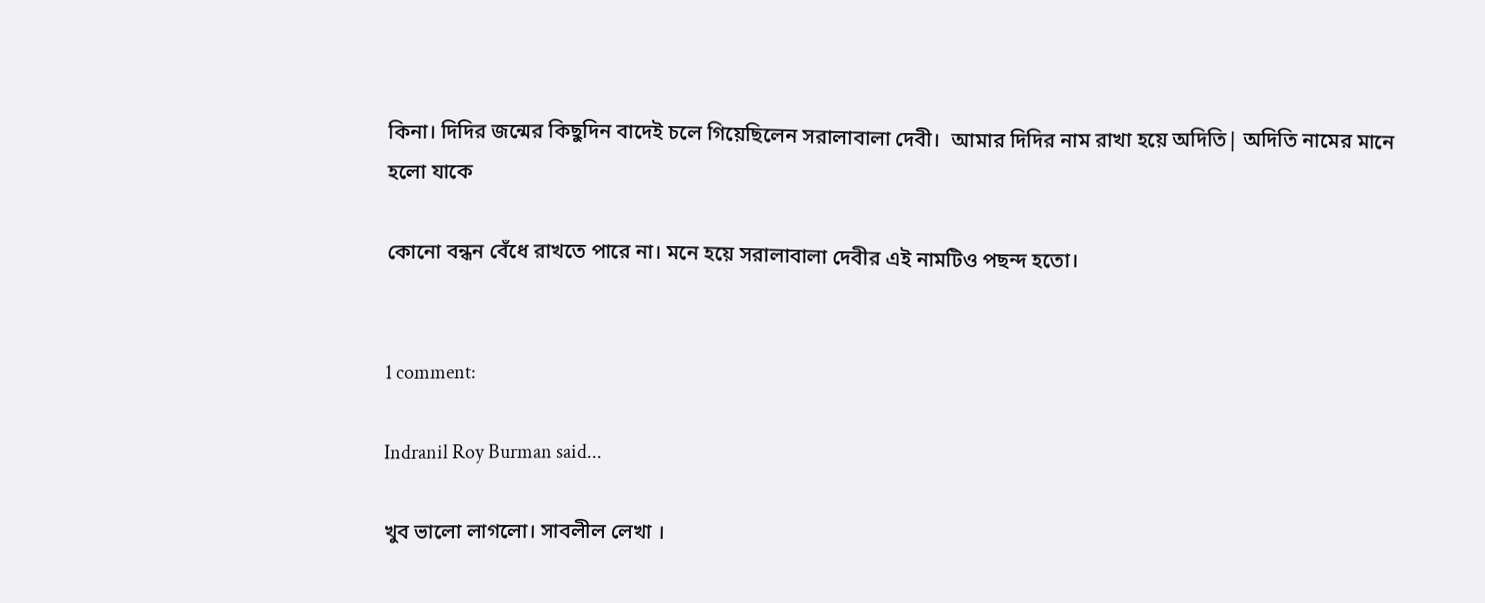কিনা। দিদির জন্মের কিছুদিন বাদেই চলে গিয়েছিলেন সরালাবালা দেবী।  আমার দিদির নাম রাখা হয়ে অদিতি| অদিতি নামের মানে হলো যাকে

কোনো বন্ধন বেঁধে রাখতে পারে না। মনে হয়ে সরালাবালা দেবীর এই নামটিও পছন্দ হতো।


1 comment:

Indranil Roy Burman said...

খুব ভালো লাগলো। সাবলীল লেখা ।